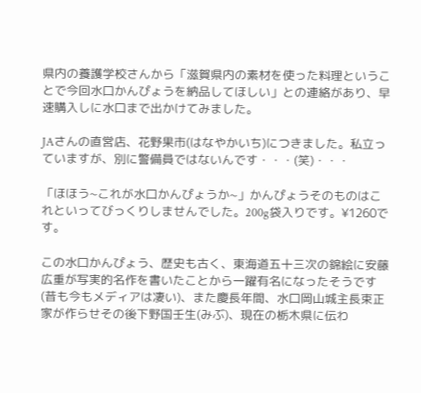県内の養護学校さんから「滋賀県内の素材を使った料理ということで今回水口かんぴょうを納品してほしい」との連絡があり、早速購入しに水口まで出かけてみました。

JAさんの直営店、花野果市(はなやかいち)につきました。私立っていますが、別に警備員ではないんです・・・(笑)・・・

「ほほう~これが水口かんぴょうか~」かんぴょうそのものはこれといってびっくりしませんでした。200g袋入りです。¥1260です。

この水口かんぴょう、歴史も古く、東海道五十三次の錦絵に安藤広重が写実的名作を書いたことから一躍有名になったそうです(昔も今もメディアは凄い)、また慶長年間、水口岡山城主長束正家が作らせその後下野国壬生(みぶ)、現在の栃木県に伝わ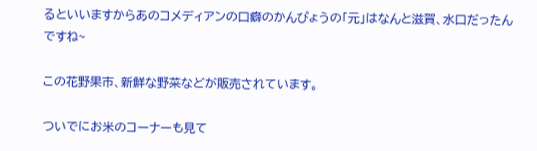るといいますからあのコメディアンの口癖のかんぴょうの「元」はなんと滋賀、水口だったんですね~

この花野果市、新鮮な野菜などが販売されています。

ついでにお米のコーナーも見て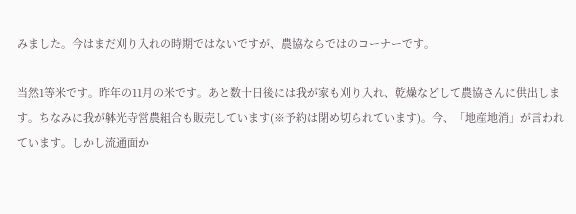みました。今はまだ刈り入れの時期ではないですが、農協ならではのコーナーです。

当然1等米です。昨年の11月の米です。あと数十日後には我が家も刈り入れ、乾燥などして農協さんに供出します。ちなみに我が躰光寺営農組合も販売しています(※予約は閉め切られています)。今、「地産地消」が言われています。しかし流通面か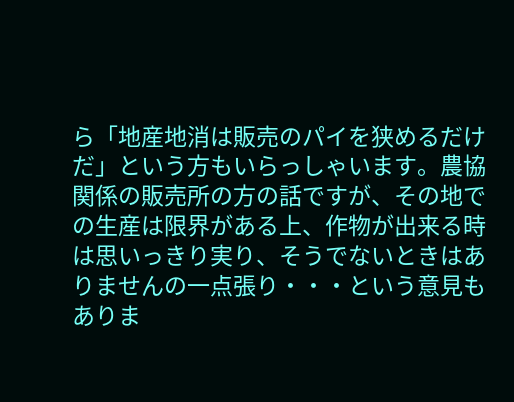ら「地産地消は販売のパイを狭めるだけだ」という方もいらっしゃいます。農協関係の販売所の方の話ですが、その地での生産は限界がある上、作物が出来る時は思いっきり実り、そうでないときはありませんの一点張り・・・という意見もありま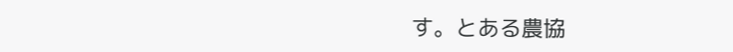す。とある農協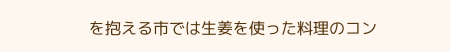を抱える市では生姜を使った料理のコン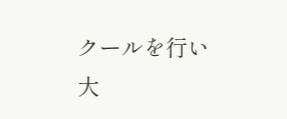クールを行い大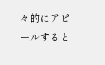々的にアピールすると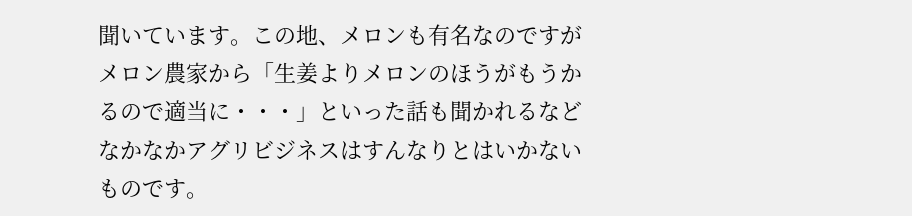聞いています。この地、メロンも有名なのですがメロン農家から「生姜よりメロンのほうがもうかるので適当に・・・」といった話も聞かれるなどなかなかアグリビジネスはすんなりとはいかないものです。